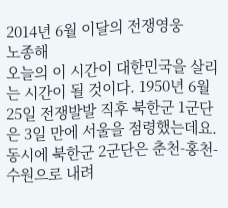2014년 6월 이달의 전쟁영웅
노종해
오늘의 이 시간이 대한민국을 살리는 시간이 될 것이다. 1950년 6월 25일 전쟁발발 직후 북한군 1군단은 3일 만에 서울을 점령했는데요. 동시에 북한군 2군단은 춘천-홍천-수원으로 내려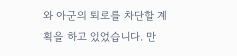와 아군의 퇴로를 차단할 계획을 하고 있었습니다. 만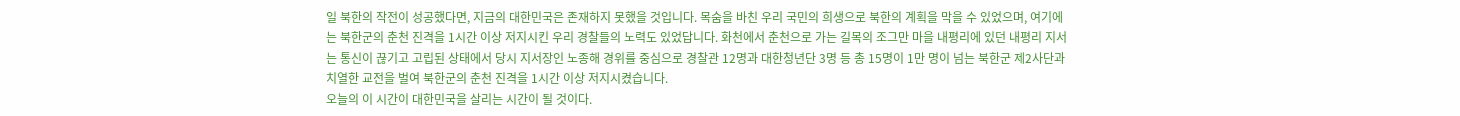일 북한의 작전이 성공했다면, 지금의 대한민국은 존재하지 못했을 것입니다. 목숨을 바친 우리 국민의 희생으로 북한의 계획을 막을 수 있었으며, 여기에는 북한군의 춘천 진격을 1시간 이상 저지시킨 우리 경찰들의 노력도 있었답니다. 화천에서 춘천으로 가는 길목의 조그만 마을 내평리에 있던 내평리 지서는 통신이 끊기고 고립된 상태에서 당시 지서장인 노종해 경위를 중심으로 경찰관 12명과 대한청년단 3명 등 총 15명이 1만 명이 넘는 북한군 제2사단과 치열한 교전을 벌여 북한군의 춘천 진격을 1시간 이상 저지시켰습니다.
오늘의 이 시간이 대한민국을 살리는 시간이 될 것이다.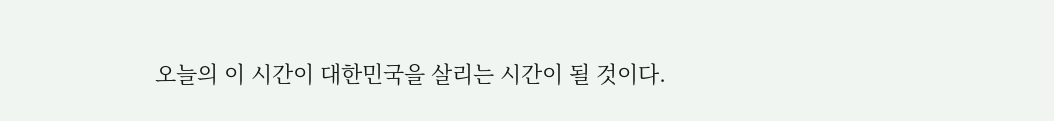오늘의 이 시간이 대한민국을 살리는 시간이 될 것이다.